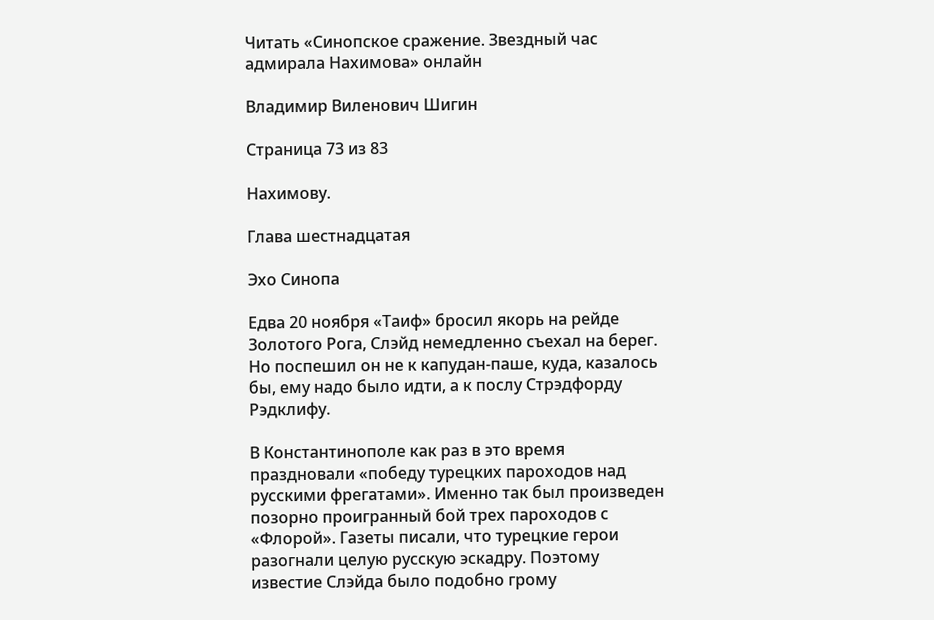Читать «Синопское сражение. Звездный час адмирала Нахимова» онлайн

Владимир Виленович Шигин

Страница 73 из 83

Нахимову.

Глава шестнадцатая

Эхо Синопа

Едва 20 ноября «Таиф» бросил якорь на рейде Золотого Рога, Слэйд немедленно съехал на берег. Но поспешил он не к капудан-паше, куда, казалось бы, ему надо было идти, а к послу Стрэдфорду Рэдклифу.

В Константинополе как раз в это время праздновали «победу турецких пароходов над русскими фрегатами». Именно так был произведен позорно проигранный бой трех пароходов с «Флорой». Газеты писали, что турецкие герои разогнали целую русскую эскадру. Поэтому известие Слэйда было подобно грому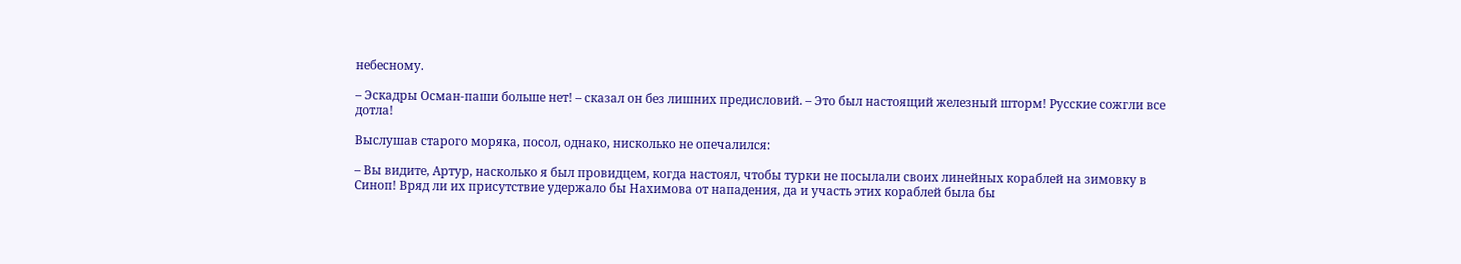небесному.

– Эскадры Осман-паши больше нет! – сказал он без лишних предисловий. – Это был настоящий железный шторм! Русские сожгли все дотла!

Выслушав старого моряка, посол, однако, нисколько не опечалился:

– Вы видите, Артур, насколько я был провидцем, когда настоял, чтобы турки не посылали своих линейных кораблей на зимовку в Синоп! Вряд ли их присутствие удержало бы Нахимова от нападения, да и участь этих кораблей была бы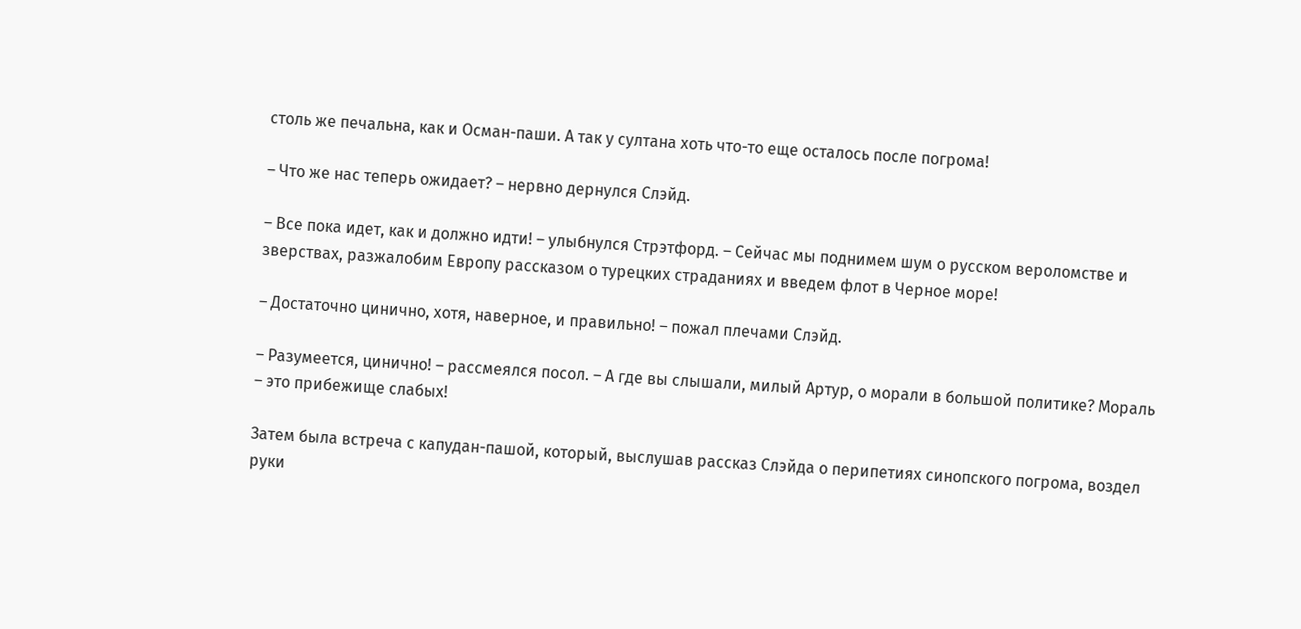столь же печальна, как и Осман-паши. А так у султана хоть что-то еще осталось после погрома!

– Что же нас теперь ожидает? – нервно дернулся Слэйд.

– Все пока идет, как и должно идти! – улыбнулся Стрэтфорд. – Сейчас мы поднимем шум о русском вероломстве и зверствах, разжалобим Европу рассказом о турецких страданиях и введем флот в Черное море!

– Достаточно цинично, хотя, наверное, и правильно! – пожал плечами Слэйд.

– Разумеется, цинично! – рассмеялся посол. – А где вы слышали, милый Артур, о морали в большой политике? Мораль – это прибежище слабых!

Затем была встреча с капудан-пашой, который, выслушав рассказ Слэйда о перипетиях синопского погрома, воздел руки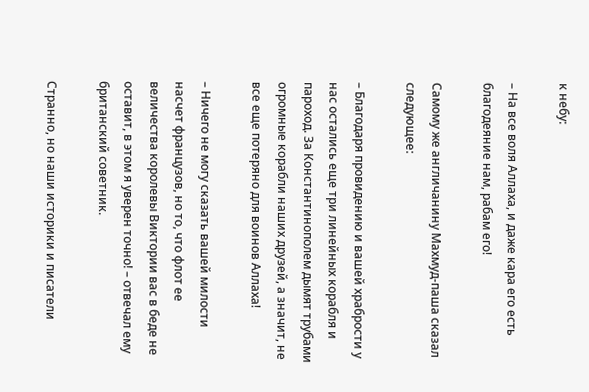к небу:

– На все воля Аллаха, и даже кара его есть благодеяние нам, рабам его!

Самому же англичанину Махмуд-паша сказал следующее:

– Благодаря провидению и вашей храбрости у нас остались еще три линейных корабля и пароход. За Константинополем дымят трубами огромные корабли наших друзей, а значит, не все еще потеряно для воинов Аллаха!

– Ничего не могу сказать вашей милости насчет французов, но то, что флот ее величества королевы Виктории вас в беде не оставит, в этом я уверен точно! – отвечал ему британский советник.

Странно, но наши историки и писатели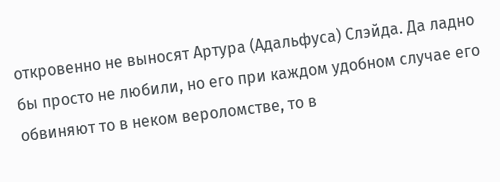откровенно не выносят Артура (Адальфуса) Слэйда. Да ладно бы просто не любили, но его при каждом удобном случае его обвиняют то в неком вероломстве, то в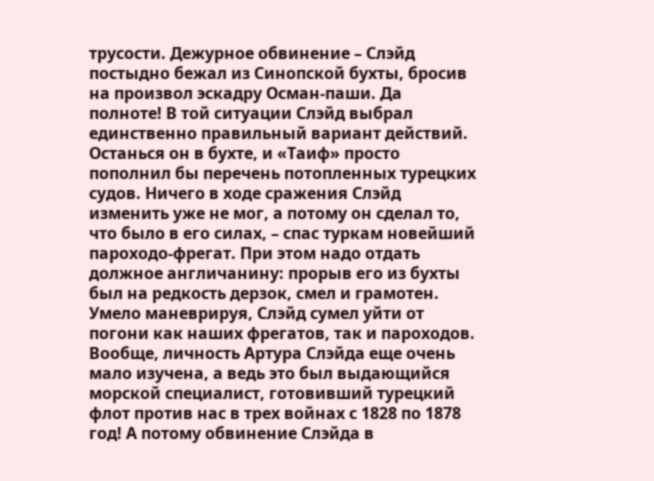трусости. Дежурное обвинение – Слэйд постыдно бежал из Синопской бухты, бросив на произвол эскадру Осман-паши. Да полноте! В той ситуации Слэйд выбрал единственно правильный вариант действий. Останься он в бухте, и «Таиф» просто пополнил бы перечень потопленных турецких судов. Ничего в ходе сражения Слэйд изменить уже не мог, а потому он сделал то, что было в его силах, – спас туркам новейший пароходо-фрегат. При этом надо отдать должное англичанину: прорыв его из бухты был на редкость дерзок, смел и грамотен. Умело маневрируя, Слэйд сумел уйти от погони как наших фрегатов, так и пароходов. Вообще, личность Артура Слэйда еще очень мало изучена, а ведь это был выдающийся морской специалист, готовивший турецкий флот против нас в трех войнах с 1828 по 1878 год! А потому обвинение Слэйда в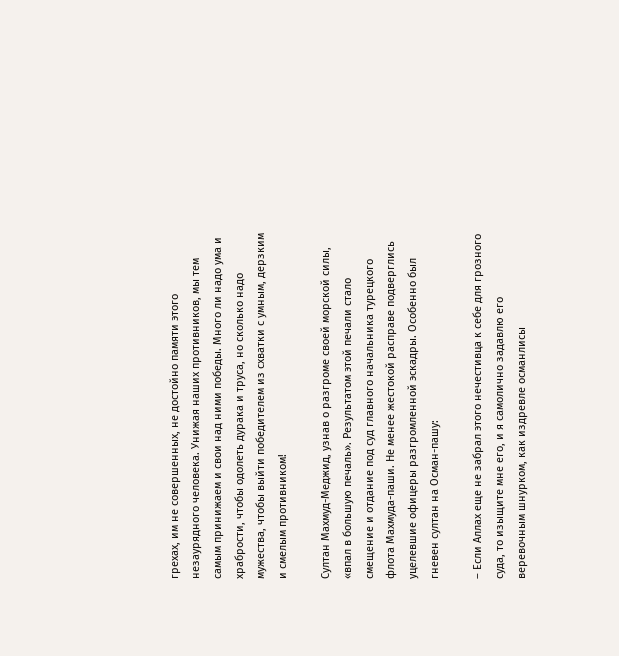грехах, им не совершенных, не достойно памяти этого незаурядного человека. Унижая наших противников, мы тем самым принижаем и свои над ними победы. Много ли надо ума и храбрости, чтобы одолеть дурака и труса, но сколько надо мужества, чтобы выйти победителем из схватки с умным, дерзким и смелым противником!

Султан Махмуд-Меджид, узнав о разгроме своей морской силы, «впал в большую печаль». Результатом этой печали стало смещение и отдание под суд главного начальника турецкого флота Махмуда-паши. Не менее жестокой расправе подверглись уцелевшие офицеры разгромленной эскадры. Особенно был гневен султан на Осман-пашу:

– Если Аллах еще не забрал этого нечестивца к себе для грозного суда, то изыщите мне его, и я самолично задавлю его веревочным шнурком, как издревле османлисы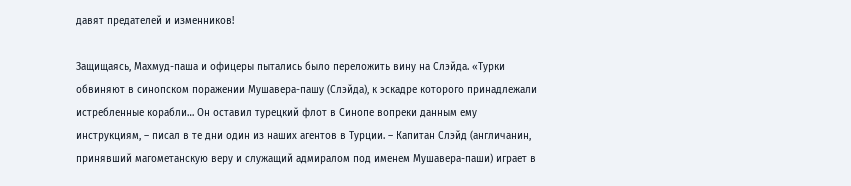давят предателей и изменников!

Защищаясь, Махмуд-паша и офицеры пытались было переложить вину на Слэйда. «Турки обвиняют в синопском поражении Мушавера-пашу (Слэйда), к эскадре которого принадлежали истребленные корабли… Он оставил турецкий флот в Синопе вопреки данным ему инструкциям, – писал в те дни один из наших агентов в Турции. – Капитан Слэйд (англичанин, принявший магометанскую веру и служащий адмиралом под именем Мушавера-паши) играет в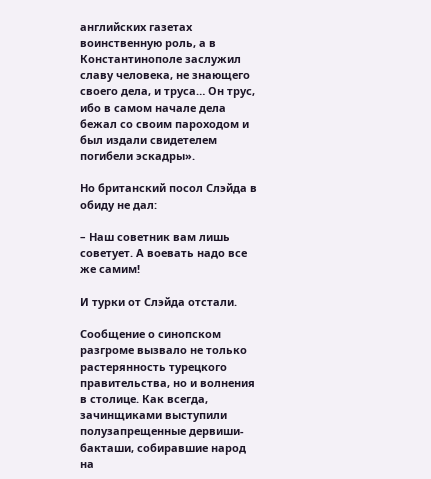английских газетах воинственную роль, а в Константинополе заслужил славу человека, не знающего своего дела, и труса… Он трус, ибо в самом начале дела бежал со своим пароходом и был издали свидетелем погибели эскадры».

Но британский посол Слэйда в обиду не дал:

– Наш советник вам лишь советует. А воевать надо все же самим!

И турки от Слэйда отстали.

Сообщение о синопском разгроме вызвало не только растерянность турецкого правительства, но и волнения в столице. Как всегда, зачинщиками выступили полузапрещенные дервиши-бакташи, собиравшие народ на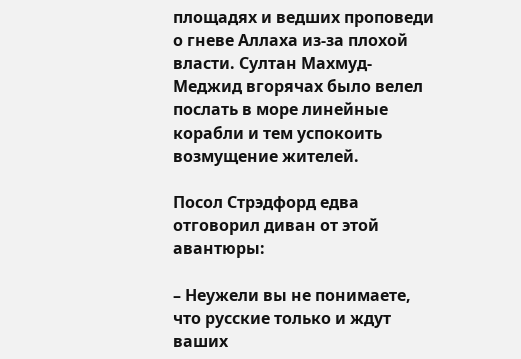площадях и ведших проповеди о гневе Аллаха из-за плохой власти. Султан Махмуд-Меджид вгорячах было велел послать в море линейные корабли и тем успокоить возмущение жителей.

Посол Стрэдфорд едва отговорил диван от этой авантюры:

– Неужели вы не понимаете, что русские только и ждут ваших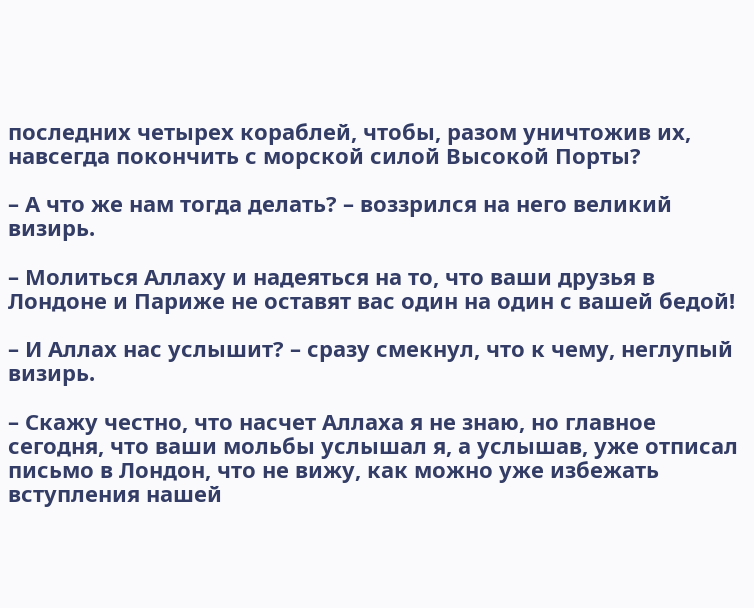последних четырех кораблей, чтобы, разом уничтожив их, навсегда покончить с морской силой Высокой Порты?

– А что же нам тогда делать? – воззрился на него великий визирь.

– Молиться Аллаху и надеяться на то, что ваши друзья в Лондоне и Париже не оставят вас один на один с вашей бедой!

– И Аллах нас услышит? – сразу смекнул, что к чему, неглупый визирь.

– Скажу честно, что насчет Аллаха я не знаю, но главное сегодня, что ваши мольбы услышал я, а услышав, уже отписал письмо в Лондон, что не вижу, как можно уже избежать вступления нашей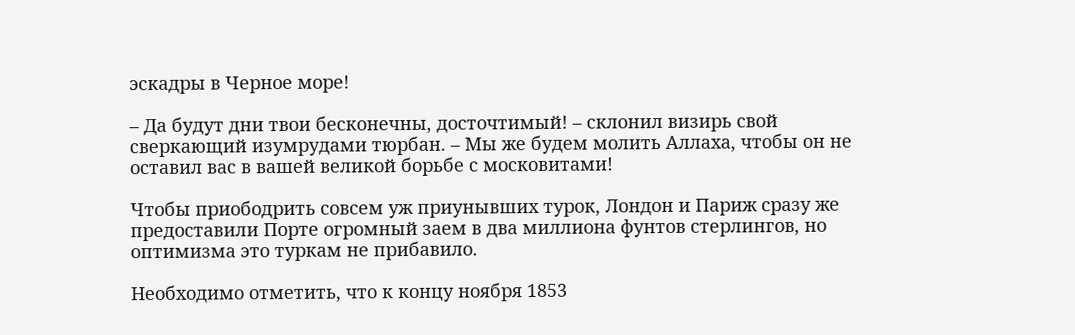эскадры в Черное море!

– Да будут дни твои бесконечны, досточтимый! – склонил визирь свой сверкающий изумрудами тюрбан. – Мы же будем молить Аллаха, чтобы он не оставил вас в вашей великой борьбе с московитами!

Чтобы приободрить совсем уж приунывших турок, Лондон и Париж сразу же предоставили Порте огромный заем в два миллиона фунтов стерлингов, но оптимизма это туркам не прибавило.

Необходимо отметить, что к концу ноября 1853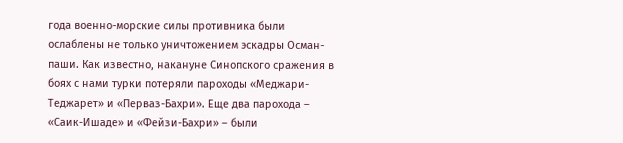года военно-морские силы противника были ослаблены не только уничтожением эскадры Осман-паши. Как известно, накануне Синопского сражения в боях с нами турки потеряли пароходы «Меджари-Теджарет» и «Перваз-Бахри». Еще два парохода – «Саик-Ишаде» и «Фейзи-Бахри» – были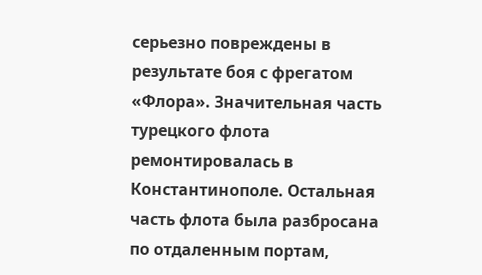серьезно повреждены в результате боя с фрегатом «Флора». Значительная часть турецкого флота ремонтировалась в Константинополе. Остальная часть флота была разбросана по отдаленным портам,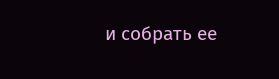и собрать ее